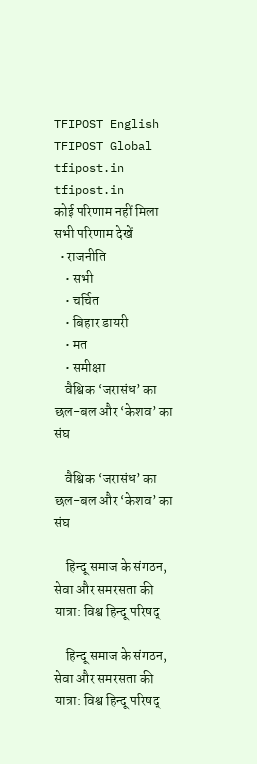TFIPOST English
TFIPOST Global
tfipost.in
tfipost.in
कोई परिणाम नहीं मिला
सभी परिणाम देखें
  • राजनीति
    • सभी
    • चर्चित
    • बिहार डायरी
    • मत
    • समीक्षा
    वैश्विक ‘जरासंध’ का छल-बल और ‘केशव’ का संघ

    वैश्विक ‘जरासंध’ का छल-बल और ‘केशव’ का संघ

    हिन्दू समाज के संगठन, सेवा और समरसता की यात्रा: विश्व हिन्दू परिषद्

    हिन्दू समाज के संगठन, सेवा और समरसता की यात्रा: विश्व हिन्दू परिषद्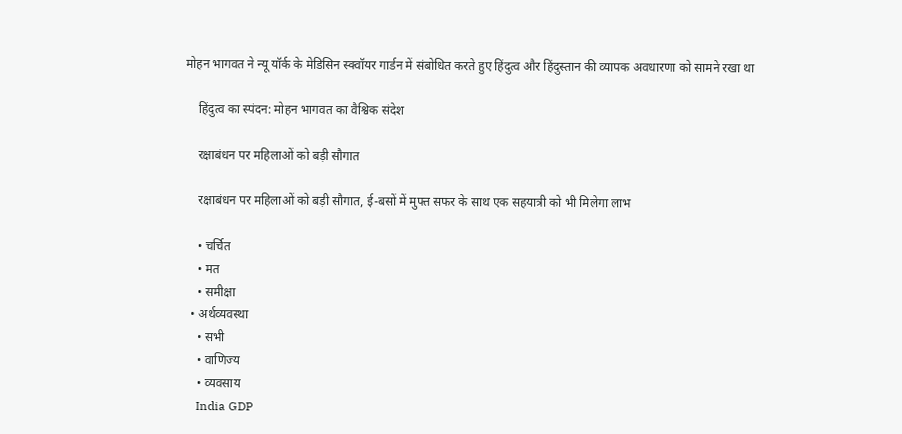मोहन भागवत ने न्यू यॉर्क के मेडिसिन स्क्वॉयर गार्डन में संबोधित करते हुए हिंदुत्व और हिंदुस्तान की व्यापक अवधारणा को सामने रखा था

    हिंदुत्व का स्पंदन: मोहन भागवत का वैश्विक संदेश

    रक्षाबंधन पर महिलाओं को बड़ी सौगात

    रक्षाबंधन पर महिलाओं को बड़ी सौगात, ई-बसों में मुफ्त सफर के साथ एक सहयात्री को भी मिलेगा लाभ

    • चर्चित
    • मत
    • समीक्षा
  • अर्थव्यवस्था
    • सभी
    • वाणिज्य
    • व्यवसाय
    India GDP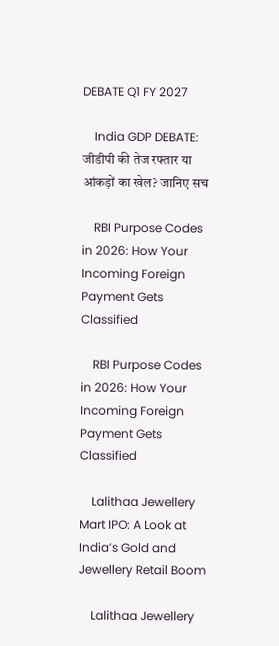DEBATE Q1 FY 2027

    India GDP DEBATE: जीडीपी की तेज रफ्तार या आंकड़ों का खेल? जानिए सच

    RBI Purpose Codes in 2026: How Your Incoming Foreign Payment Gets Classified

    RBI Purpose Codes in 2026: How Your Incoming Foreign Payment Gets Classified

    Lalithaa Jewellery Mart IPO: A Look at India’s Gold and Jewellery Retail Boom

    Lalithaa Jewellery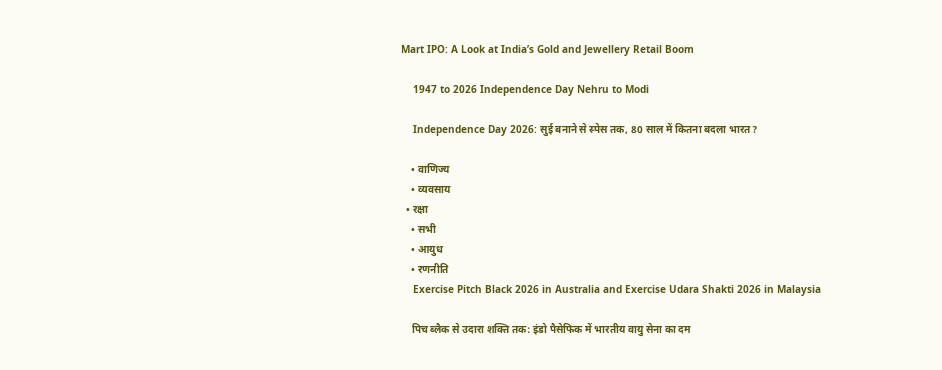Mart IPO: A Look at India’s Gold and Jewellery Retail Boom

    1947 to 2026 Independence Day Nehru to Modi

    Independence Day 2026: सुई बनाने से स्पेस तक, 80 साल में कितना बदला भारत?

    • वाणिज्य
    • व्यवसाय
  • रक्षा
    • सभी
    • आयुध
    • रणनीति
    Exercise Pitch Black 2026 in Australia and Exercise Udara Shakti 2026 in Malaysia

    पिच ब्लैक से उदारा शक्ति तक: इंडो पैसेफिक में भारतीय वायु सेना का दम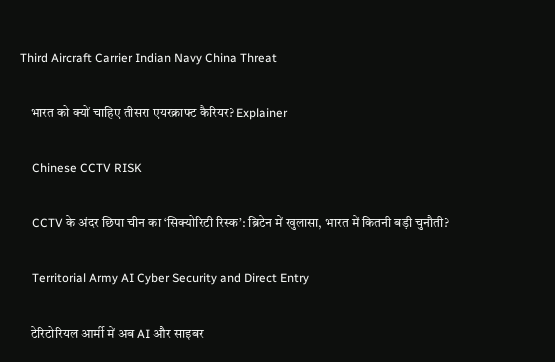Third Aircraft Carrier Indian Navy China Threat

    भारत को क्यों चाहिए तीसरा एयरक्राफ्ट कैरियर? Explainer

    Chinese CCTV RISK

    CCTV के अंदर छिपा चीन का ‘सिक्योरिटी रिस्क’: ब्रिटेन में खुलासा, भारत में कितनी बड़ी चुनौती?

    Territorial Army AI Cyber Security and Direct Entry

    टेरिटोरियल आर्मी में अब AI और साइबर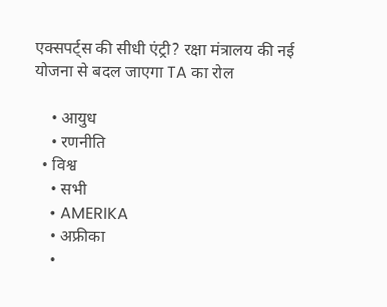एक्सपर्ट्स की सीधी एंट्री? रक्षा मंत्रालय की नई योजना से बदल जाएगा TA का रोल

    • आयुध
    • रणनीति
  • विश्व
    • सभी
    • AMERIKA
    • अफ्रीका
    •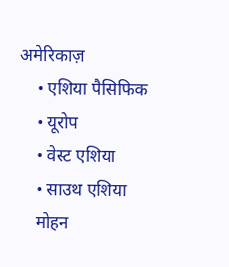अमेरिकाज़
    • एशिया पैसिफिक
    • यूरोप
    • वेस्ट एशिया
    • साउथ एशिया
    मोहन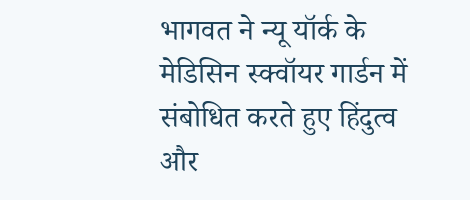भागवत ने न्यू यॉर्क के मेडिसिन स्क्वॉयर गार्डन में संबोधित करते हुए हिंदुत्व और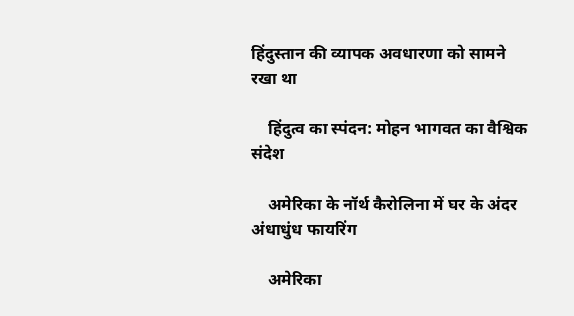हिंदुस्तान की व्यापक अवधारणा को सामने रखा था

    हिंदुत्व का स्पंदन: मोहन भागवत का वैश्विक संदेश

    अमेरिका के नॉर्थ कैरोलिना में घर के अंदर अंधाधुंध फायरिंग

    अमेरिका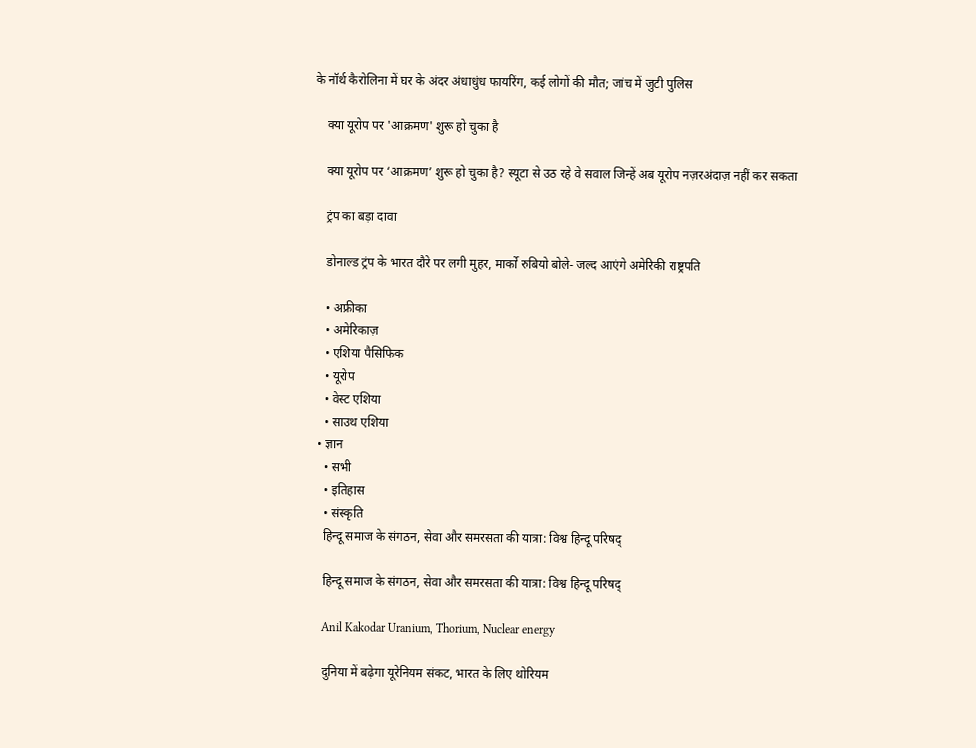के नॉर्थ कैरोलिना में घर के अंदर अंधाधुंध फायरिंग, कई लोगों की मौत; जांच में जुटी पुलिस

    क्या यूरोप पर 'आक्रमण' शुरू हो चुका है

    क्या यूरोप पर ‘आक्रमण’ शुरू हो चुका है? स्यूटा से उठ रहे वे सवाल जिन्हें अब यूरोप नज़रअंदाज़ नहीं कर सकता

    ट्रंप का बड़ा दावा

    डोनाल्ड ट्रंप के भारत दौरे पर लगी मुहर, मार्को रुबियो बोले- जल्द आएंगे अमेरिकी राष्ट्रपति

    • अफ्रीका
    • अमेरिकाज़
    • एशिया पैसिफिक
    • यूरोप
    • वेस्ट एशिया
    • साउथ एशिया
  • ज्ञान
    • सभी
    • इतिहास
    • संस्कृति
    हिन्दू समाज के संगठन, सेवा और समरसता की यात्रा: विश्व हिन्दू परिषद्

    हिन्दू समाज के संगठन, सेवा और समरसता की यात्रा: विश्व हिन्दू परिषद्

    Anil Kakodar Uranium, Thorium, Nuclear energy

    दुनिया में बढ़ेगा यूरेनियम संकट, भारत के लिए थोरियम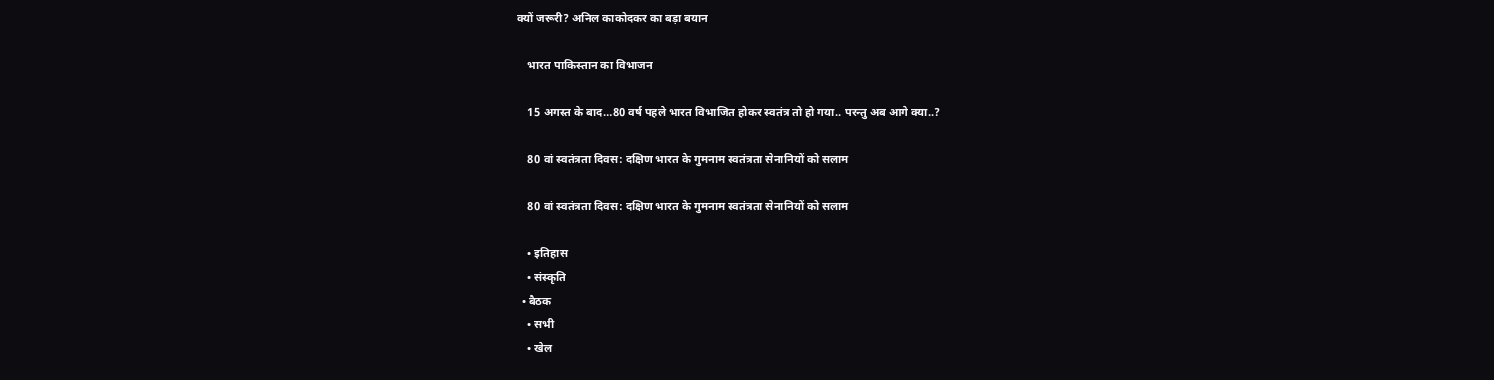क्यों जरूरी? अनिल काकोदकर का बड़ा बयान

    भारत पाकिस्तान का विभाजन

    15 अगस्त के बाद…80 वर्ष पहले भारत विभाजित होकर स्वतंत्र तो हो गया.. परन्तु अब आगे क्या..?

    80 वां स्वतंत्रता दिवस: दक्षिण भारत के गुमनाम स्वतंत्रता सेनानियों को सलाम

    80 वां स्वतंत्रता दिवस: दक्षिण भारत के गुमनाम स्वतंत्रता सेनानियों को सलाम

    • इतिहास
    • संस्कृति
  • बैठक
    • सभी
    • खेल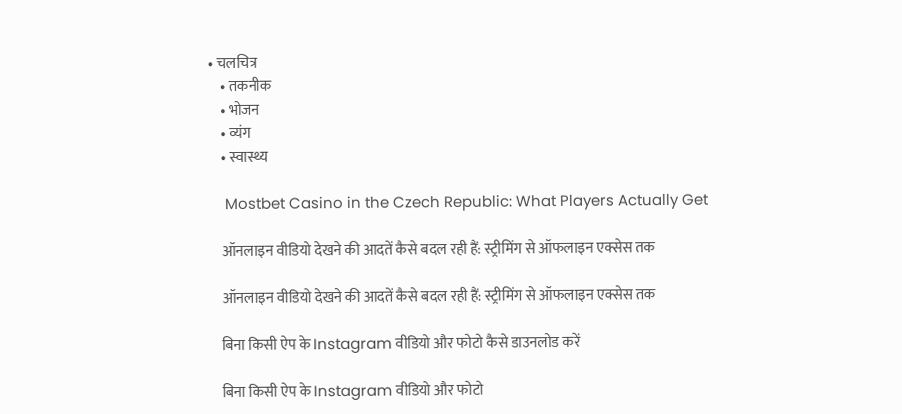• चलचित्र
    • तकनीक
    • भोजन
    • व्यंग
    • स्वास्थ्य

    Mostbet Casino in the Czech Republic: What Players Actually Get

    ऑनलाइन वीडियो देखने की आदतें कैसे बदल रही हैं: स्ट्रीमिंग से ऑफलाइन एक्सेस तक

    ऑनलाइन वीडियो देखने की आदतें कैसे बदल रही हैं: स्ट्रीमिंग से ऑफलाइन एक्सेस तक

    बिना किसी ऐप के Instagram वीडियो और फोटो कैसे डाउनलोड करें

    बिना किसी ऐप के Instagram वीडियो और फोटो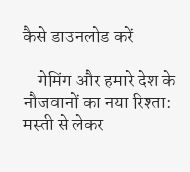कैसे डाउनलोड करें

    गेमिंग और हमारे देश के नौजवानों का नया रिश्ता: मस्ती से लेकर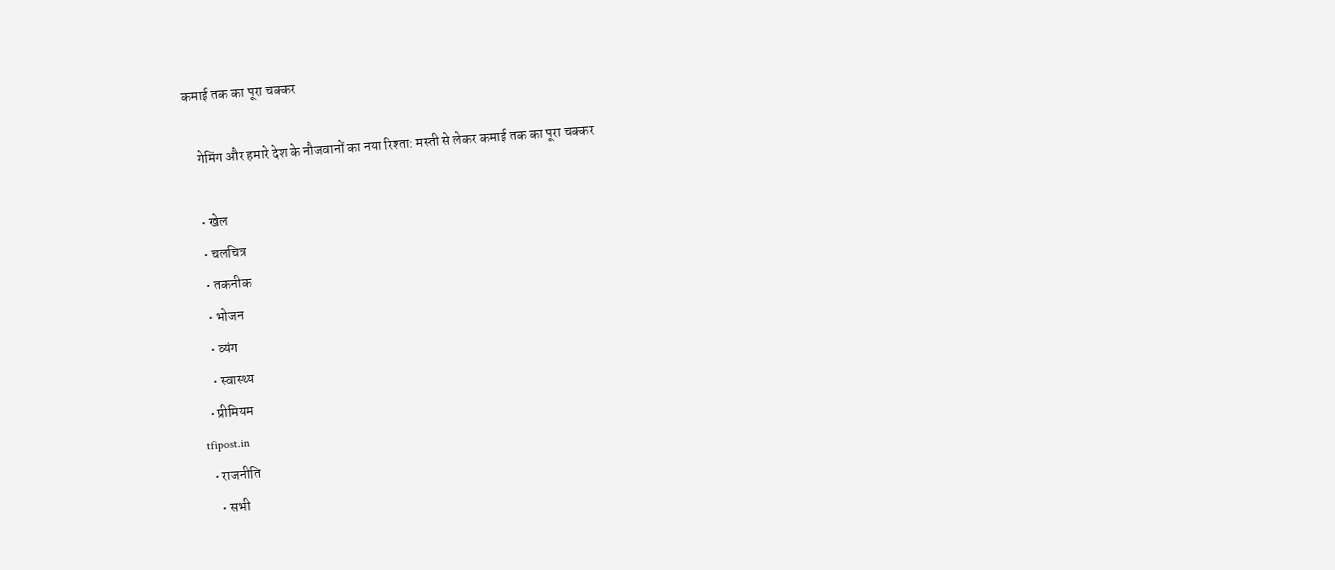कमाई तक का पूरा चक्कर

    गेमिंग और हमारे देश के नौजवानों का नया रिश्ता: मस्ती से लेकर कमाई तक का पूरा चक्कर

    • खेल
    • चलचित्र
    • तकनीक
    • भोजन
    • व्यंग
    • स्वास्थ्य
  • प्रीमियम
tfipost.in
  • राजनीति
    • सभी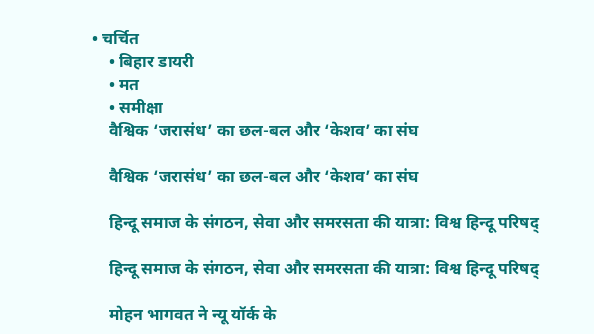• चर्चित
    • बिहार डायरी
    • मत
    • समीक्षा
    वैश्विक ‘जरासंध’ का छल-बल और ‘केशव’ का संघ

    वैश्विक ‘जरासंध’ का छल-बल और ‘केशव’ का संघ

    हिन्दू समाज के संगठन, सेवा और समरसता की यात्रा: विश्व हिन्दू परिषद्

    हिन्दू समाज के संगठन, सेवा और समरसता की यात्रा: विश्व हिन्दू परिषद्

    मोहन भागवत ने न्यू यॉर्क के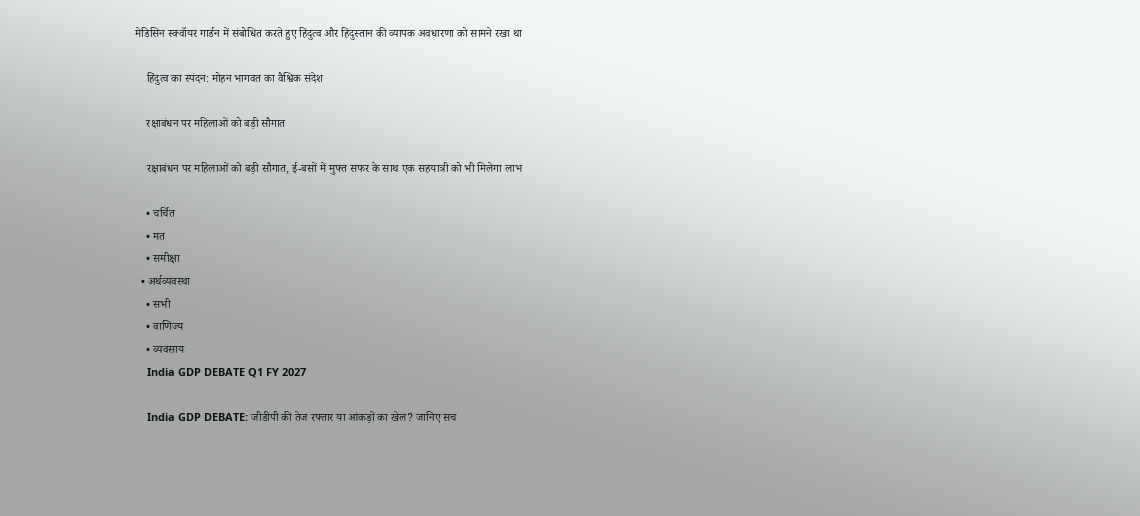मेडिसिन स्क्वॉयर गार्डन में संबोधित करते हुए हिंदुत्व और हिंदुस्तान की व्यापक अवधारणा को सामने रखा था

    हिंदुत्व का स्पंदन: मोहन भागवत का वैश्विक संदेश

    रक्षाबंधन पर महिलाओं को बड़ी सौगात

    रक्षाबंधन पर महिलाओं को बड़ी सौगात, ई-बसों में मुफ्त सफर के साथ एक सहयात्री को भी मिलेगा लाभ

    • चर्चित
    • मत
    • समीक्षा
  • अर्थव्यवस्था
    • सभी
    • वाणिज्य
    • व्यवसाय
    India GDP DEBATE Q1 FY 2027

    India GDP DEBATE: जीडीपी की तेज रफ्तार या आंकड़ों का खेल? जानिए सच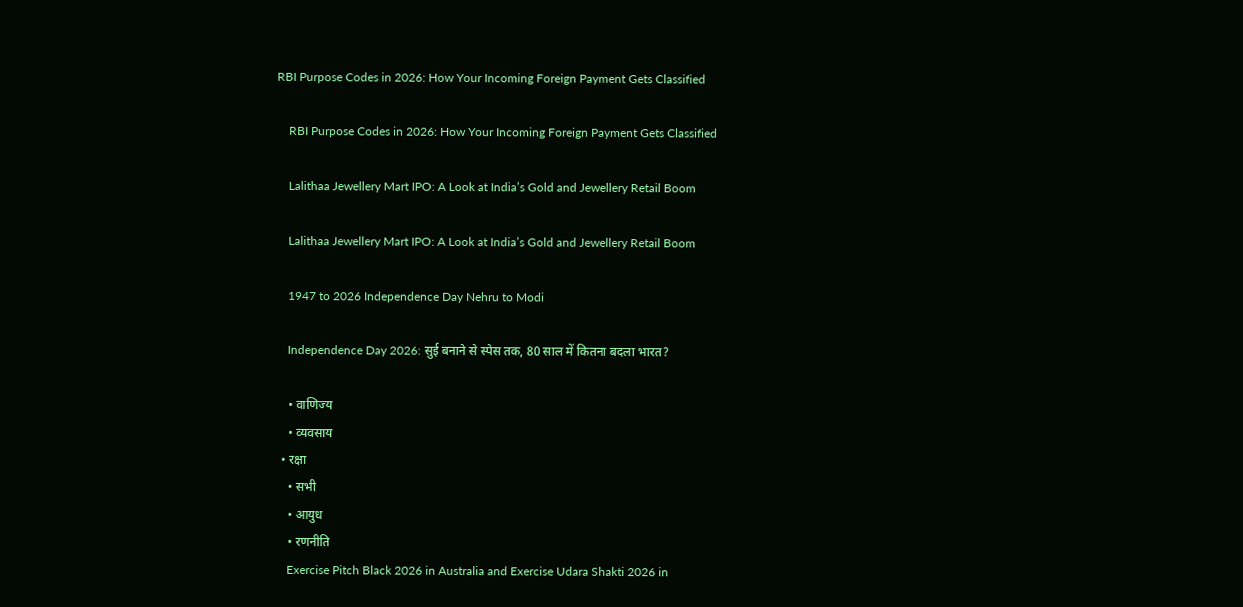RBI Purpose Codes in 2026: How Your Incoming Foreign Payment Gets Classified

    RBI Purpose Codes in 2026: How Your Incoming Foreign Payment Gets Classified

    Lalithaa Jewellery Mart IPO: A Look at India’s Gold and Jewellery Retail Boom

    Lalithaa Jewellery Mart IPO: A Look at India’s Gold and Jewellery Retail Boom

    1947 to 2026 Independence Day Nehru to Modi

    Independence Day 2026: सुई बनाने से स्पेस तक, 80 साल में कितना बदला भारत?

    • वाणिज्य
    • व्यवसाय
  • रक्षा
    • सभी
    • आयुध
    • रणनीति
    Exercise Pitch Black 2026 in Australia and Exercise Udara Shakti 2026 in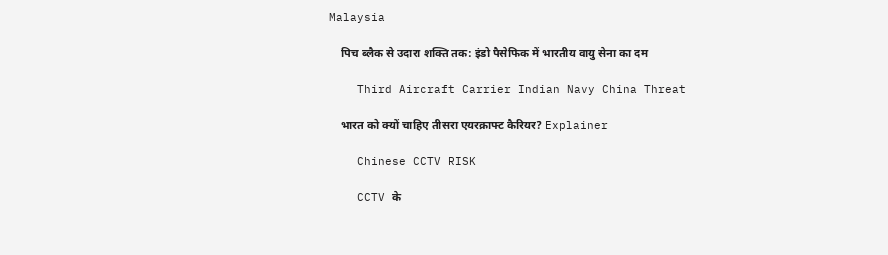Malaysia

    पिच ब्लैक से उदारा शक्ति तक: इंडो पैसेफिक में भारतीय वायु सेना का दम

    Third Aircraft Carrier Indian Navy China Threat

    भारत को क्यों चाहिए तीसरा एयरक्राफ्ट कैरियर? Explainer

    Chinese CCTV RISK

    CCTV के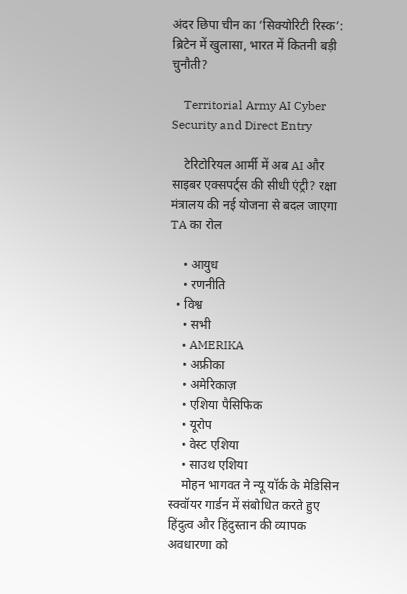अंदर छिपा चीन का ‘सिक्योरिटी रिस्क’: ब्रिटेन में खुलासा, भारत में कितनी बड़ी चुनौती?

    Territorial Army AI Cyber Security and Direct Entry

    टेरिटोरियल आर्मी में अब AI और साइबर एक्सपर्ट्स की सीधी एंट्री? रक्षा मंत्रालय की नई योजना से बदल जाएगा TA का रोल

    • आयुध
    • रणनीति
  • विश्व
    • सभी
    • AMERIKA
    • अफ्रीका
    • अमेरिकाज़
    • एशिया पैसिफिक
    • यूरोप
    • वेस्ट एशिया
    • साउथ एशिया
    मोहन भागवत ने न्यू यॉर्क के मेडिसिन स्क्वॉयर गार्डन में संबोधित करते हुए हिंदुत्व और हिंदुस्तान की व्यापक अवधारणा को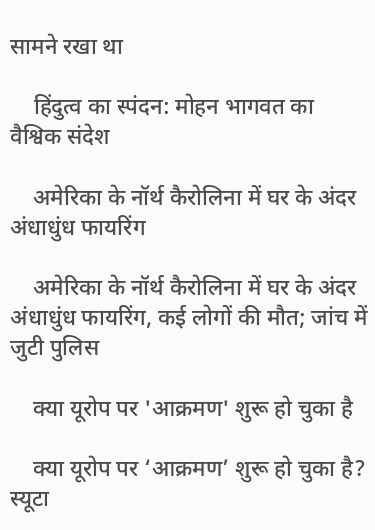सामने रखा था

    हिंदुत्व का स्पंदन: मोहन भागवत का वैश्विक संदेश

    अमेरिका के नॉर्थ कैरोलिना में घर के अंदर अंधाधुंध फायरिंग

    अमेरिका के नॉर्थ कैरोलिना में घर के अंदर अंधाधुंध फायरिंग, कई लोगों की मौत; जांच में जुटी पुलिस

    क्या यूरोप पर 'आक्रमण' शुरू हो चुका है

    क्या यूरोप पर ‘आक्रमण’ शुरू हो चुका है? स्यूटा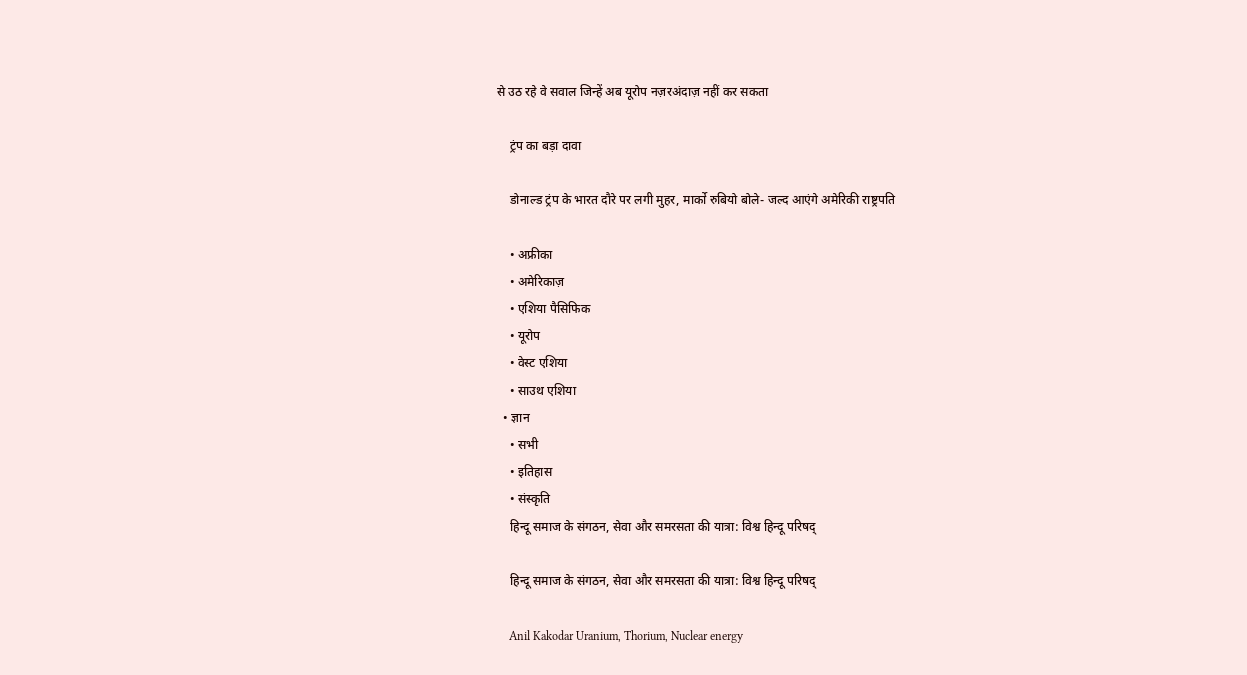से उठ रहे वे सवाल जिन्हें अब यूरोप नज़रअंदाज़ नहीं कर सकता

    ट्रंप का बड़ा दावा

    डोनाल्ड ट्रंप के भारत दौरे पर लगी मुहर, मार्को रुबियो बोले- जल्द आएंगे अमेरिकी राष्ट्रपति

    • अफ्रीका
    • अमेरिकाज़
    • एशिया पैसिफिक
    • यूरोप
    • वेस्ट एशिया
    • साउथ एशिया
  • ज्ञान
    • सभी
    • इतिहास
    • संस्कृति
    हिन्दू समाज के संगठन, सेवा और समरसता की यात्रा: विश्व हिन्दू परिषद्

    हिन्दू समाज के संगठन, सेवा और समरसता की यात्रा: विश्व हिन्दू परिषद्

    Anil Kakodar Uranium, Thorium, Nuclear energy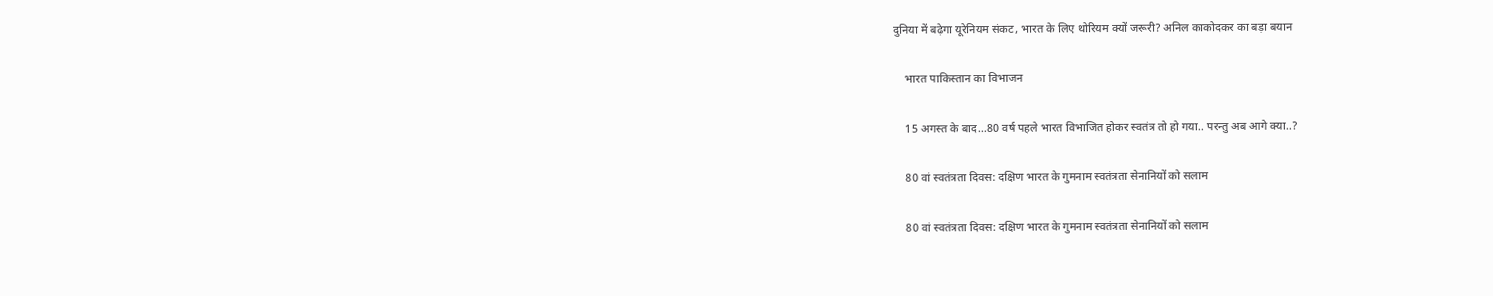दुनिया में बढ़ेगा यूरेनियम संकट, भारत के लिए थोरियम क्यों जरूरी? अनिल काकोदकर का बड़ा बयान

    भारत पाकिस्तान का विभाजन

    15 अगस्त के बाद…80 वर्ष पहले भारत विभाजित होकर स्वतंत्र तो हो गया.. परन्तु अब आगे क्या..?

    80 वां स्वतंत्रता दिवस: दक्षिण भारत के गुमनाम स्वतंत्रता सेनानियों को सलाम

    80 वां स्वतंत्रता दिवस: दक्षिण भारत के गुमनाम स्वतंत्रता सेनानियों को सलाम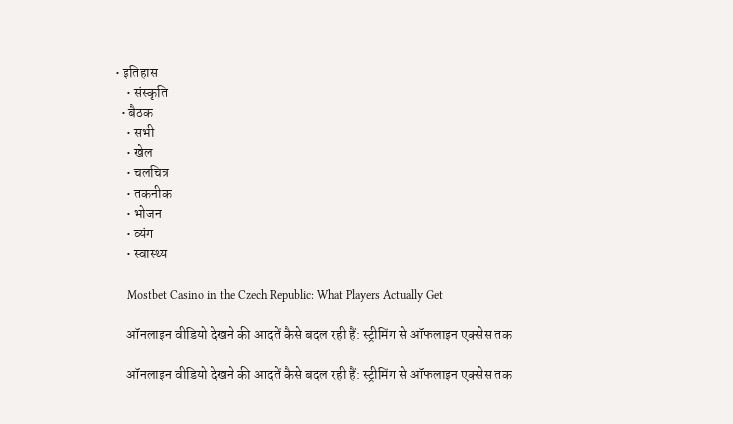• इतिहास
    • संस्कृति
  • बैठक
    • सभी
    • खेल
    • चलचित्र
    • तकनीक
    • भोजन
    • व्यंग
    • स्वास्थ्य

    Mostbet Casino in the Czech Republic: What Players Actually Get

    ऑनलाइन वीडियो देखने की आदतें कैसे बदल रही हैं: स्ट्रीमिंग से ऑफलाइन एक्सेस तक

    ऑनलाइन वीडियो देखने की आदतें कैसे बदल रही हैं: स्ट्रीमिंग से ऑफलाइन एक्सेस तक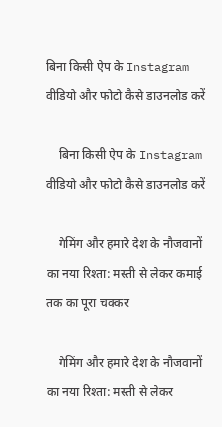बिना किसी ऐप के Instagram वीडियो और फोटो कैसे डाउनलोड करें

    बिना किसी ऐप के Instagram वीडियो और फोटो कैसे डाउनलोड करें

    गेमिंग और हमारे देश के नौजवानों का नया रिश्ता: मस्ती से लेकर कमाई तक का पूरा चक्कर

    गेमिंग और हमारे देश के नौजवानों का नया रिश्ता: मस्ती से लेकर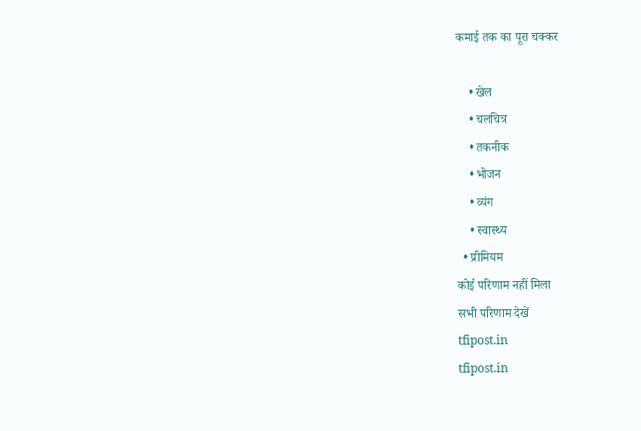कमाई तक का पूरा चक्कर

    • खेल
    • चलचित्र
    • तकनीक
    • भोजन
    • व्यंग
    • स्वास्थ्य
  • प्रीमियम
कोई परिणाम नहीं मिला
सभी परिणाम देखें
tfipost.in
tfipost.in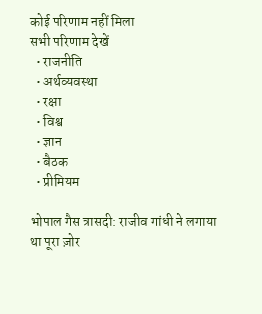कोई परिणाम नहीं मिला
सभी परिणाम देखें
  • राजनीति
  • अर्थव्यवस्था
  • रक्षा
  • विश्व
  • ज्ञान
  • बैठक
  • प्रीमियम

भोपाल गैस त्रासदी: राजीव गांधी ने लगाया था पूरा ज़ोर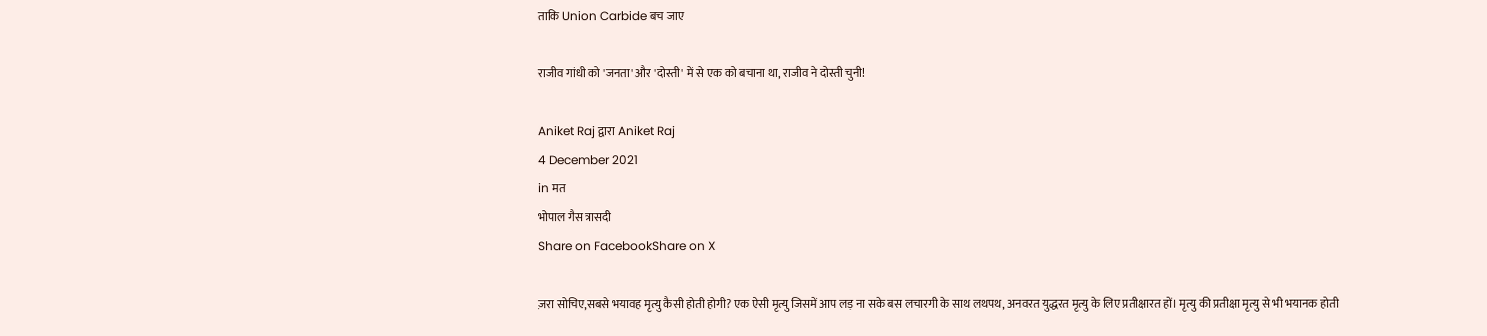ताकि Union Carbide बच जाए

राजीव गांधी को 'जनता' और 'दोस्ती' में से एक को बचाना था, राजीव ने दोस्ती चुनी!

Aniket Raj द्वारा Aniket Raj
4 December 2021
in मत
भोपाल गैस त्रासदी
Share on FacebookShare on X

ज़रा सोचिए,सबसे भयावह मृत्यु कैसी होती होगी? एक ऐसी मृत्यु जिसमें आप लड़ ना सके बस लचारगी के साथ लथपथ, अनवरत युद्धरत मृत्यु के लिए प्रतीक्षारत हों। मृत्यु की प्रतीक्षा मृत्यु से भी भयानक होती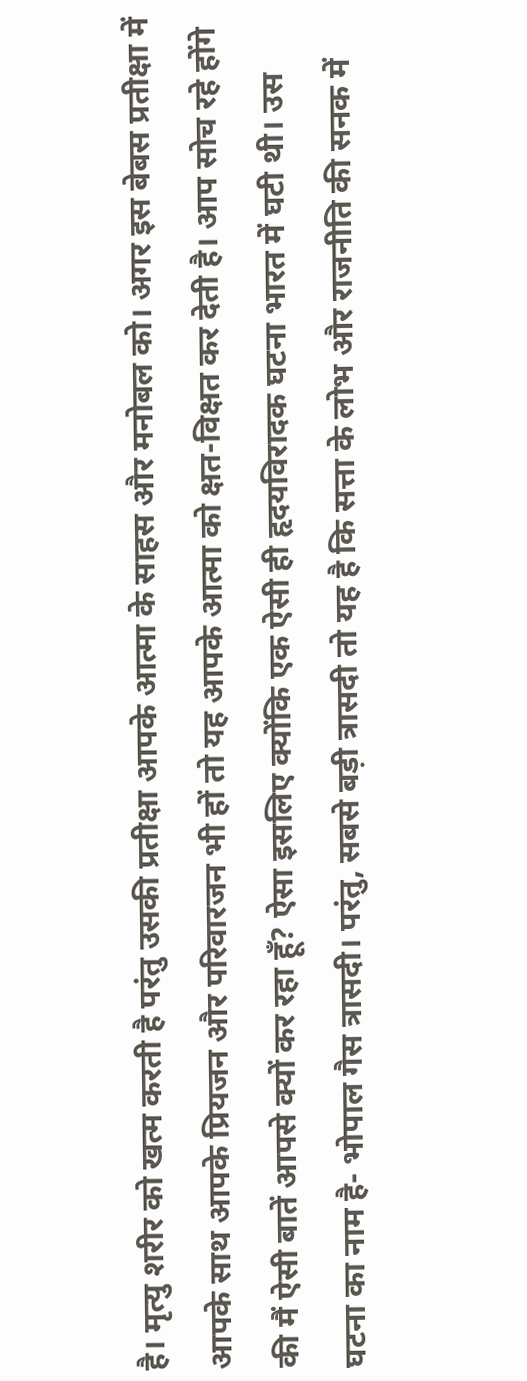है। मृत्यु शरीर को खत्म करती है परंतु उसकी प्रतीक्षा आपके आत्मा के साहस और मनोबल को। अगर इस बेबस प्रतीक्षा में आपके साथ आपके प्रियजन और परिवारजन भी हों तो यह आपके आत्मा को क्षत-विक्षत कर देती है। आप सोच रहे होंगे की मैं ऐसी बातें आपसे क्यों कर रहा हूँ? ऐसा इसलिए क्योंकि एक ऐसी ही हृदयविरादक घटना भारत में घटी थी। उस घटना का नाम है- भोपाल गैस त्रासदी। परंतु, सबसे बड़ी त्रासदी तो यह है कि सत्ता के लोभ और राजनीति की सनक में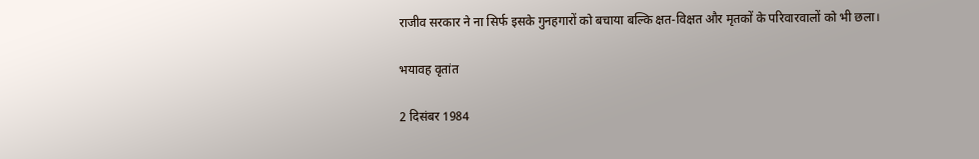राजीव सरकार ने ना सिर्फ इसके गुनहगारों को बचाया बल्कि क्षत-विक्षत और मृतकों के परिवारवालों को भी छला।

भयावह वृतांत

2 दिसंबर 1984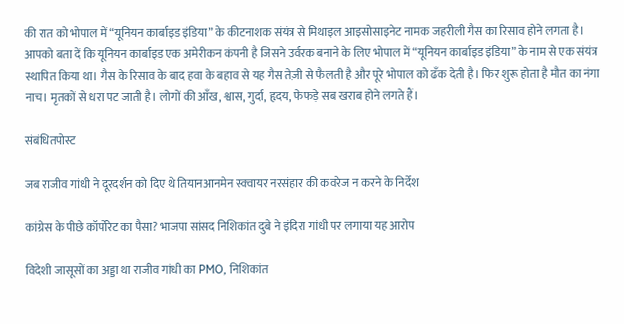की रात को भोपाल में “यूनियन कार्बाइड इंडिया” के कीटनाशक संयंत्र से मिथाइल आइसोसाइनेट नामक जहरीली गैस का रिसाव होने लगता है। आपको बता दें कि यूनियन कार्बाइड एक अमेरीकन कंपनी है जिसने उर्वरक बनाने के लिए भोपाल में “यूनियन कार्बाइड इंडिया” के नाम से एक संयंत्र स्थापित किया था। गैस के रिसाव के बाद हवा के बहाव से यह गैस तेज़ी से फैलती है और पूरे भोपाल को ढँक देती है। फिर शुरू होता है मौत का नंगा नाच। मृतकों से धरा पट जाती है। लोगों की आँख, श्वास, गुर्दा, हृदय, फेफड़े सब खराब होने लगते हैं।

संबंधितपोस्ट

जब राजीव गांधी ने दूरदर्शन को दिए थे तियानआनमेन स्क्वायर नरसंहार की कवरेज न करने के निर्देश

कांग्रेस के पीछे कॉर्पोरेट का पैसा? भाजपा सांसद निशिकांत दुबे ने इंदिरा गांधी पर लगाया यह आरोप

विदेशी जासूसों का अड्डा था राजीव गांधी का PMO, निशिकांत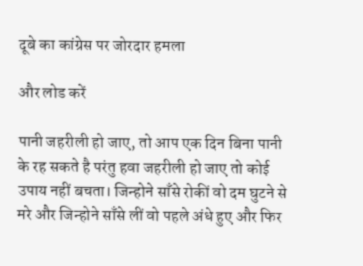दूबे का कांग्रेस पर जोरदार हमला

और लोड करें

पानी जहरीली हो जाए, तो आप एक दिन बिना पानी के रह सकते है परंतु हवा जहरीली हो जाए तो कोई उपाय नहीं बचता। जिन्होने साँसे रोकीं वो दम घुटने से मरे और जिन्होने साँसे लीं वो पहले अंधे हुए और फिर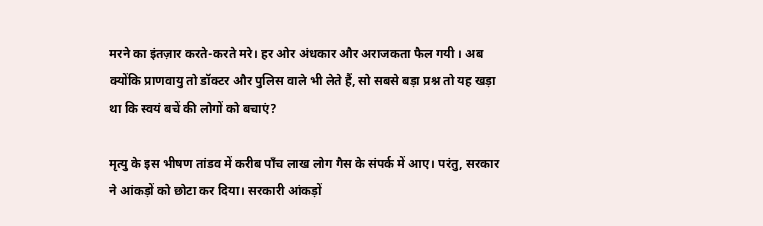मरने का इंतज़ार करते-करते मरे। हर ओर अंधकार और अराजकता फैल गयी । अब क्योंकि प्राणवायु तो डॉक्टर और पुलिस वाले भी लेते हैं, सो सबसे बड़ा प्रश्न तो यह खड़ा था कि स्वयं बचें की लोगों को बचाएं?

मृत्यु के इस भीषण तांडव में करीब पाँच लाख लोग गैस के संपर्क में आए। परंतु, सरकार ने आंकड़ों को छोटा कर दिया। सरकारी आंकड़ों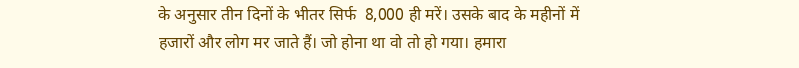के अनुसार तीन दिनों के भीतर सिर्फ  8,000 ही मरें। उसके बाद के महीनों में हजारों और लोग मर जाते हैं। जो होना था वो तो हो गया। हमारा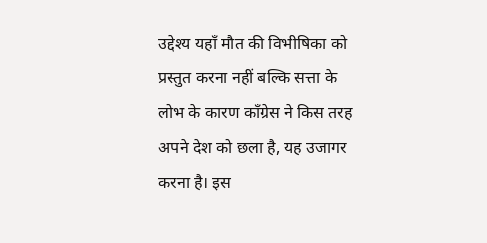उद्देश्य यहाँ मौत की विभीषिका को प्रस्तुत करना नहीं बल्कि सत्ता के लोभ के कारण काँग्रेस ने किस तरह अपने देश को छला है, यह उजागर करना है। इस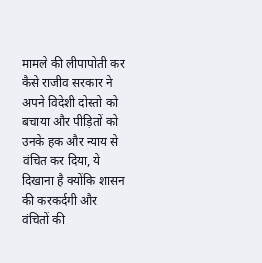मामले की लीपापोती कर कैसे राजीव सरकार ने अपने विदेशी दोस्तो को बचाया और पीड़ितों को उनके हक और न्याय से वंचित कर दिया, ये दिखाना है क्योंकि शासन की करकर्दगी और वंचितों की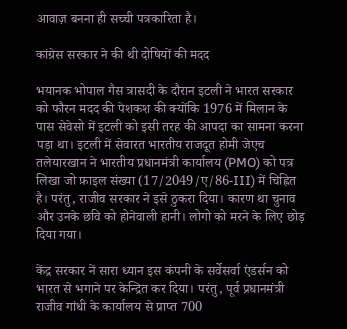आवाज़ बनना ही सच्ची पत्रकारिता है।

कांग्रेस सरकार ने की थी दोषियों की मदद

भयानक भोपाल गैस त्रासदी के दौरान इटली ने भारत सरकार को फौरन मदद की पेशकश की क्योंकि 1976 में मिलान के पास सेवेसो में इटली को इसी तरह की आपदा का सामना करना पड़ा था। इटली में सेवारत भारतीय राजदूत होमी जेएच तलेयारखान ने भारतीय प्रधानमंत्री कार्यालय (PMO) को पत्र लिखा जो फ़ाइल संख्या (17/2049/ए/86-III) में चिह्नित है। परंतु, राजीव सरकार ने इसे ठुकरा दिया। कारण था चुनाव और उनके छवि को होनेवाली हानी। लोगो को मरने के लिए छोड़ दिया गया।

केंद्र सरकार नें सारा ध्यान इस कंपनी के सर्वेसर्वा एंडर्सन को भारत से भगाने पर केन्द्रित कर दिया। परंतु, पूर्व प्रधानमंत्री राजीव गांधी के कार्यालय से प्राप्त 700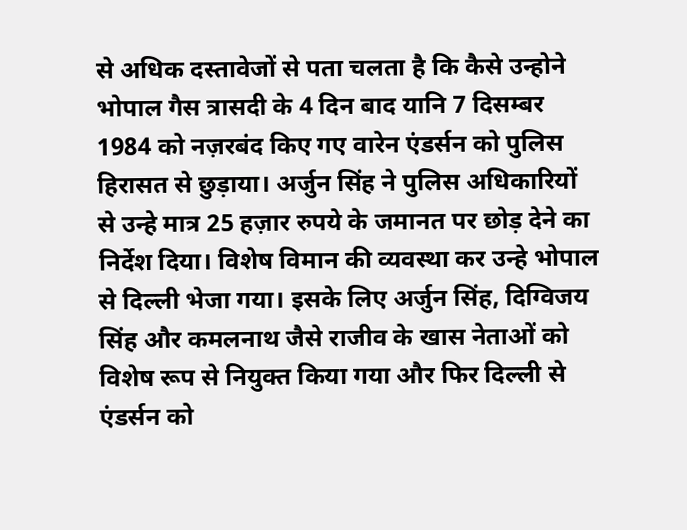से अधिक दस्तावेजों से पता चलता है कि कैसे उन्होने भोपाल गैस त्रासदी के 4 दिन बाद यानि 7 दिसम्बर 1984 को नज़रबंद किए गए वारेन एंडर्सन को पुलिस हिरासत से छुड़ाया। अर्जुन सिंह ने पुलिस अधिकारियों से उन्हे मात्र 25 हज़ार रुपये के जमानत पर छोड़ देने का निर्देश दिया। विशेष विमान की व्यवस्था कर उन्हे भोपाल से दिल्ली भेजा गया। इसके लिए अर्जुन सिंह, दिग्विजय सिंह और कमलनाथ जैसे राजीव के खास नेताओं को विशेष रूप से नियुक्त किया गया और फिर दिल्ली से एंडर्सन को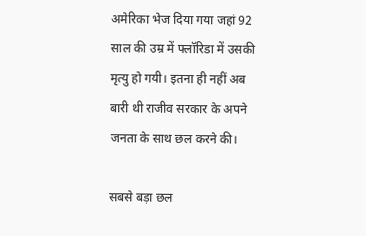अमेरिका भेज दिया गया जहां 92 साल की उम्र में फ्लॉरिडा में उसकी मृत्यु हो गयी। इतना ही नहीं अब बारी थी राजीव सरकार के अपने जनता के साथ छल करने की।

सबसे बड़ा छल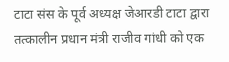टाटा संस के पूर्व अध्यक्ष जेआरडी टाटा द्वारा तत्कालीन प्रधान मंत्री राजीव गांधी को एक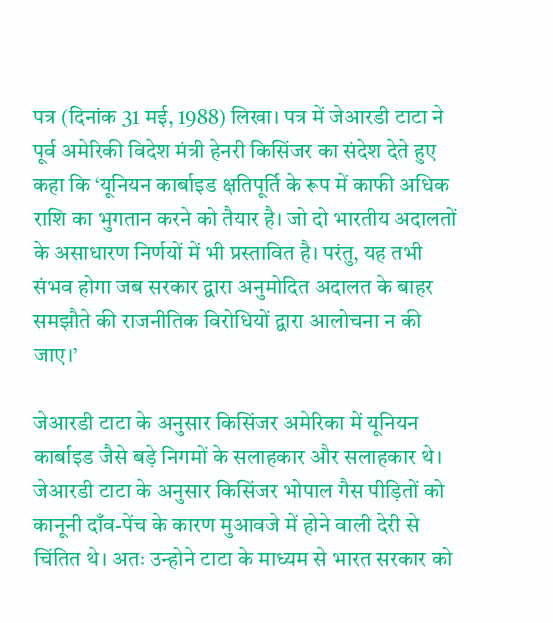पत्र (दिनांक 31 मई, 1988) लिखा। पत्र में जेआरडी टाटा ने पूर्व अमेरिकी विदेश मंत्री हेनरी किसिंजर का संदेश देते हुए कहा कि ‘यूनियन कार्बाइड क्षतिपूर्ति के रूप में काफी अधिक राशि का भुगतान करने को तैयार है। जो दो भारतीय अदालतों के असाधारण निर्णयों में भी प्रस्तावित है। परंतु, यह तभी संभव होगा जब सरकार द्वारा अनुमोदित अदालत के बाहर समझौते की राजनीतिक विरोधियों द्वारा आलोचना न की जाए।’

जेआरडी टाटा के अनुसार किसिंजर अमेरिका में यूनियन कार्बाइड जैसे बड़े निगमों के सलाहकार और सलाहकार थे। जेआरडी टाटा के अनुसार किसिंजर भोपाल गैस पीड़ितों को कानूनी दाँव-पेंच के कारण मुआवजे में होने वाली देरी से चिंतित थे। अतः उन्होने टाटा के माध्यम से भारत सरकार को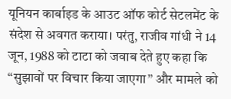यूनियन कार्बाइड के आउट ऑफ कोर्ट सेटलमेंट के संदेश से अवगत कराया। परंतु, राजीव गांधी ने 14 जून, 1988 को टाटा को जवाब देते हुए कहा कि “सुझावों पर विचार किया जाएगा” और मामले को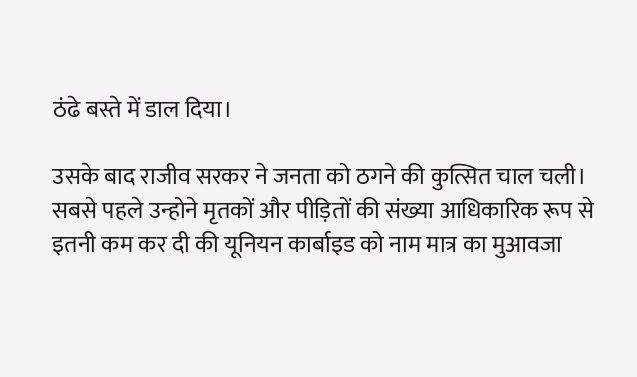ठंढे बस्ते में डाल दिया।

उसके बाद राजीव सरकर ने जनता को ठगने की कुत्सित चाल चली। सबसे पहले उन्होने मृतकों और पीड़ितों की संख्या आधिकारिक रूप से इतनी कम कर दी की यूनियन कार्बाइड को नाम मात्र का मुआवजा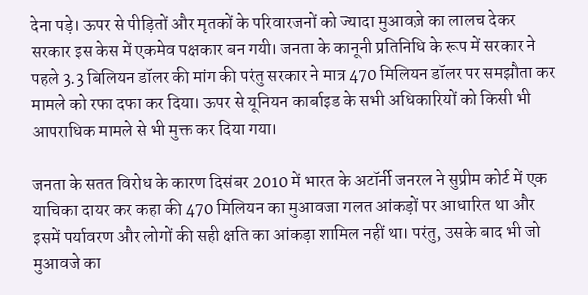देना पड़े। ऊपर से पीड़ितों और मृतकों के परिवारजनों को ज्यादा मुआवज़े का लालच देकर सरकार इस केस में एकमेव पक्षकार बन गयी। जनता के कानूनी प्रतिनिधि के रूप में सरकार ने पहले 3.3 बिलियन डॉलर की मांग की परंतु सरकार ने मात्र 470 मिलियन डॉलर पर समझौता कर मामले को रफा दफा कर दिया। ऊपर से यूनियन कार्बाइड के सभी अधिकारियों को किसी भी आपराधिक मामले से भी मुक्त कर दिया गया।

जनता के सतत विरोध के कारण दिसंबर 2010 में भारत के अटॉर्नी जनरल ने सुप्रीम कोर्ट में एक याचिका दायर कर कहा की 470 मिलियन का मुआवजा गलत आंकड़ों पर आधारित था और इसमें पर्यावरण और लोगों की सही क्षति का आंकड़ा शामिल नहीं था। परंतु, उसके बाद भी जो मुआवजे का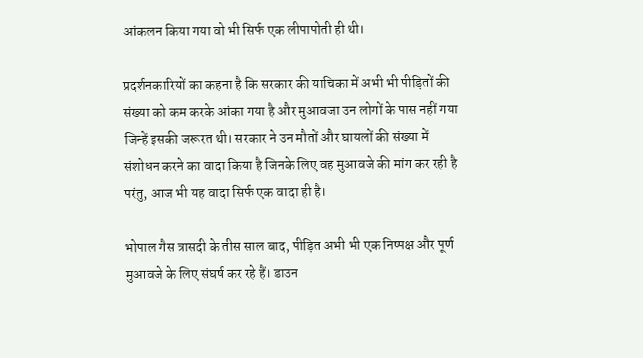आंकलन किया गया वो भी सिर्फ एक लीपापोती ही थी।

प्रदर्शनकारियों का कहना है कि सरकार की याचिका में अभी भी पीड़ितों की संख्या को कम करके आंका गया है और मुआवजा उन लोगों के पास नहीं गया जिन्हें इसकी जरूरत थी। सरकार ने उन मौतों और घायलों की संख्या में संशोधन करने का वादा किया है जिनके लिए वह मुआवजे की मांग कर रही है परंतु, आज भी यह वादा सिर्फ एक वादा ही है।

भोपाल गैस त्रासदी के तीस साल बाद, पीड़ित अभी भी एक निष्पक्ष और पूर्ण मुआवजे के लिए संघर्ष कर रहे हैं। डाउन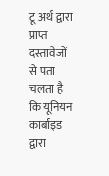टू अर्थ द्वारा प्राप्त दस्तावेजों से पता चलता है कि यूनियन कार्बाइड द्वारा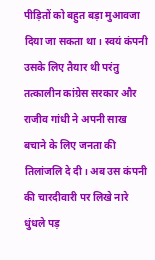पीड़ितों को बहुत बड़ा मुआवजा दिया जा सकता था। स्वयं कंपनी उसके लिए तैयार थी परंतु तत्कालीन कांग्रेस सरकार और राजीव गांधी ने अपनी साख बचाने के लिए जनता की तिलांजलि दे दी। अब उस कंपनी की चारदीवारी पर लिखे नारे धुंधले पड़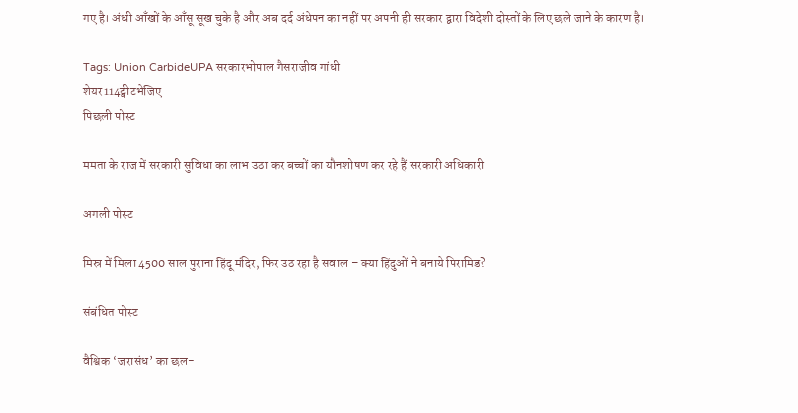गए है। अंधी आँखों के आँसू सूख चुके है और अब दर्द अंधेपन का नहीं पर अपनी ही सरकार द्वारा विदेशी दोस्तों के लिए छले जाने के कारण है।

Tags: Union CarbideUPA सरकारभोपाल गैसराजीव गांधी
शेयर114ट्वीटभेजिए
पिछली पोस्ट

ममता के राज में सरकारी सुविधा का लाभ उठा कर बच्चों का यौनशोषण कर रहे हैं सरकारी अधिकारी

अगली पोस्ट

मिस्र में मिला 4500 साल पुराना हिंदू मंदिर, फिर उठ रहा है सवाल – क्या हिंदुओं ने बनाये पिरामिड?

संबंधित पोस्ट

वैश्विक ‘जरासंध’ का छल-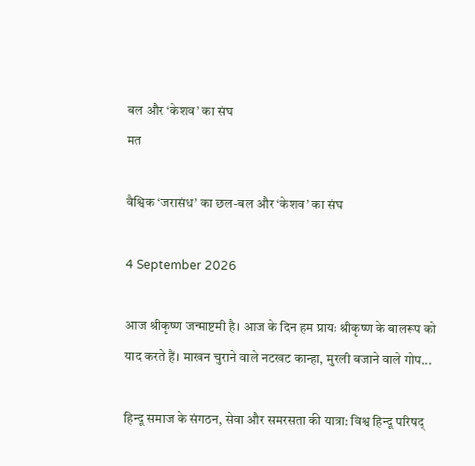बल और ‘केशव’ का संघ
मत

वैश्विक ‘जरासंध’ का छल-बल और ‘केशव’ का संघ

4 September 2026

आज श्रीकृष्ण जन्माष्टमी है। आज के दिन हम प्रायः श्रीकृष्ण के बालरूप को याद करते हैं। माखन चुराने वाले नटखट कान्हा, मुरली बजाने वाले गोप...

हिन्दू समाज के संगठन, सेवा और समरसता की यात्रा: विश्व हिन्दू परिषद्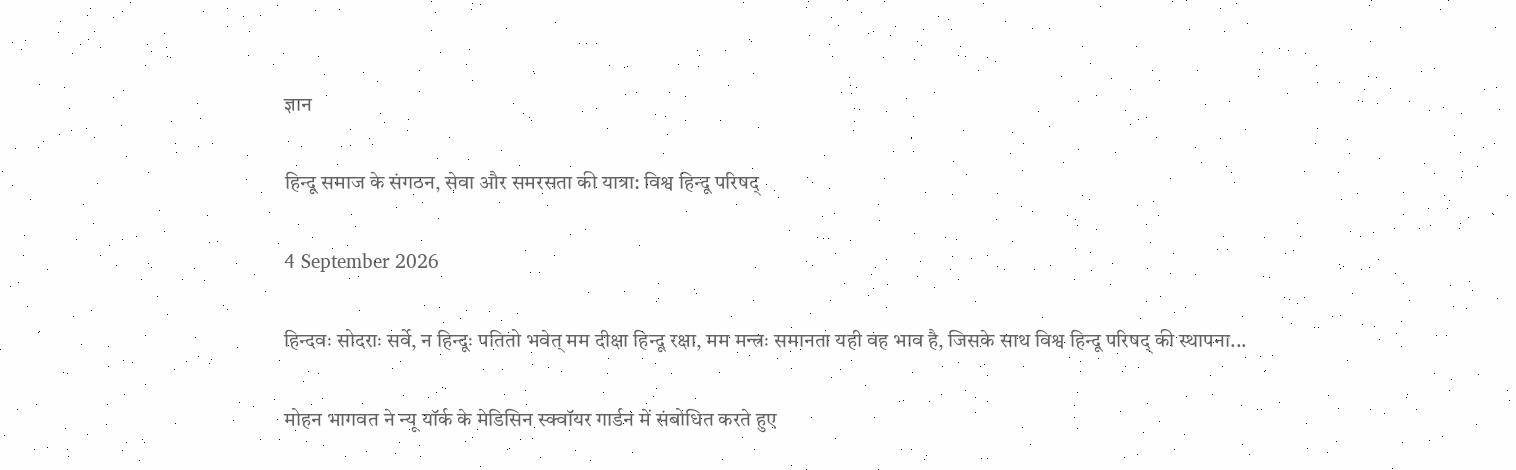ज्ञान

हिन्दू समाज के संगठन, सेवा और समरसता की यात्रा: विश्व हिन्दू परिषद्

4 September 2026

हिन्दवः सोदराः सर्वे, न हिन्दूः पतितो भवेत् मम दीक्षा हिन्दू रक्षा, मम मन्त्रः समानता यही वह भाव है, जिसके साथ विश्व हिन्दू परिषद् की स्थापना...

मोहन भागवत ने न्यू यॉर्क के मेडिसिन स्क्वॉयर गार्डन में संबोधित करते हुए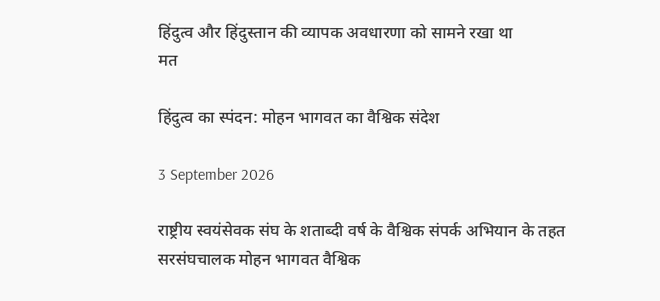हिंदुत्व और हिंदुस्तान की व्यापक अवधारणा को सामने रखा था
मत

हिंदुत्व का स्पंदन: मोहन भागवत का वैश्विक संदेश

3 September 2026

राष्ट्रीय स्वयंसेवक संघ के शताब्दी वर्ष के वैश्विक संपर्क अभियान के तहत सरसंघचालक मोहन भागवत वैश्विक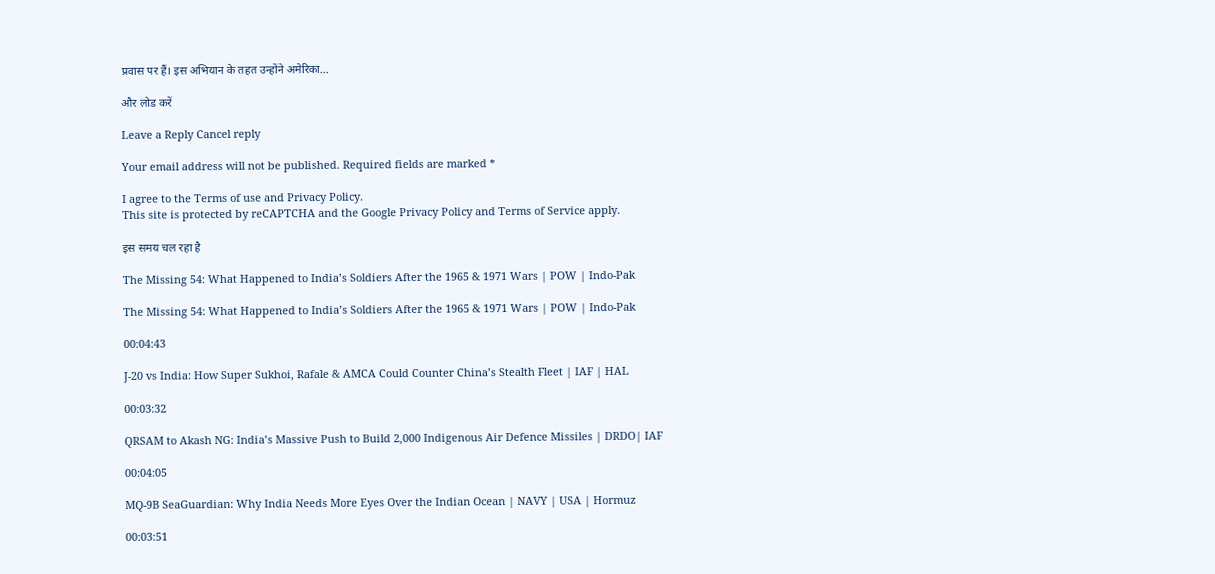प्रवास पर हैं। इस अभियान के तहत उन्होंने अमेरिका...

और लोड करें

Leave a Reply Cancel reply

Your email address will not be published. Required fields are marked *

I agree to the Terms of use and Privacy Policy.
This site is protected by reCAPTCHA and the Google Privacy Policy and Terms of Service apply.

इस समय चल रहा है

The Missing 54: What Happened to India’s Soldiers After the 1965 & 1971 Wars | POW | Indo-Pak

The Missing 54: What Happened to India’s Soldiers After the 1965 & 1971 Wars | POW | Indo-Pak

00:04:43

J-20 vs India: How Super Sukhoi, Rafale & AMCA Could Counter China’s Stealth Fleet | IAF | HAL

00:03:32

QRSAM to Akash NG: India’s Massive Push to Build 2,000 Indigenous Air Defence Missiles | DRDO| IAF

00:04:05

MQ-9B SeaGuardian: Why India Needs More Eyes Over the Indian Ocean | NAVY | USA | Hormuz

00:03:51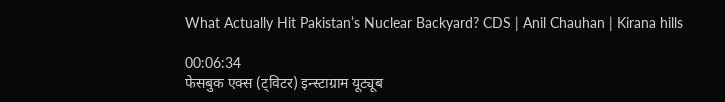What Actually Hit Pakistan’s Nuclear Backyard? CDS | Anil Chauhan | Kirana hills

00:06:34
फेसबुक एक्स (ट्विटर) इन्स्टाग्राम यूट्यूब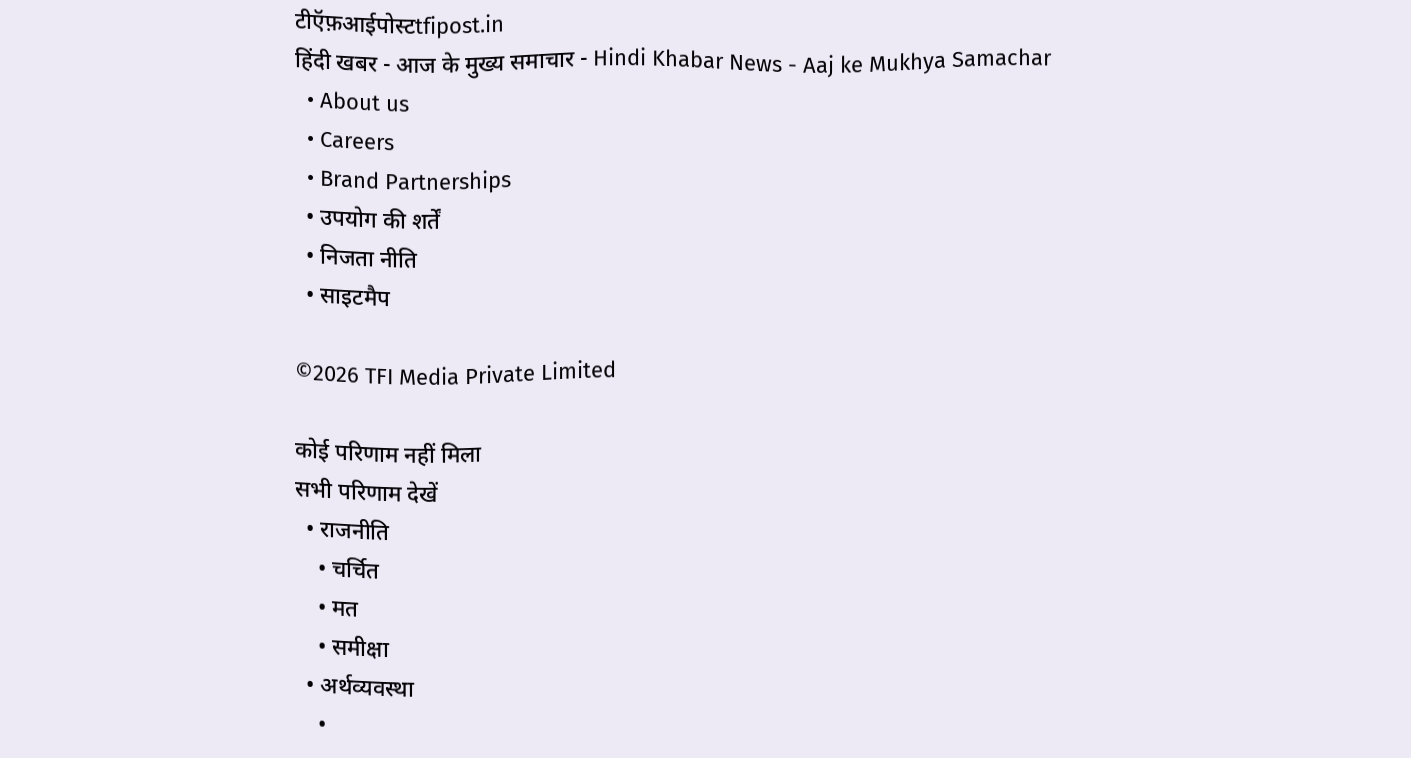टीऍफ़आईपोस्टtfipost.in
हिंदी खबर - आज के मुख्य समाचार - Hindi Khabar News - Aaj ke Mukhya Samachar
  • About us
  • Careers
  • Brand Partnerships
  • उपयोग की शर्तें
  • निजता नीति
  • साइटमैप

©2026 TFI Media Private Limited

कोई परिणाम नहीं मिला
सभी परिणाम देखें
  • राजनीति
    • चर्चित
    • मत
    • समीक्षा
  • अर्थव्यवस्था
    •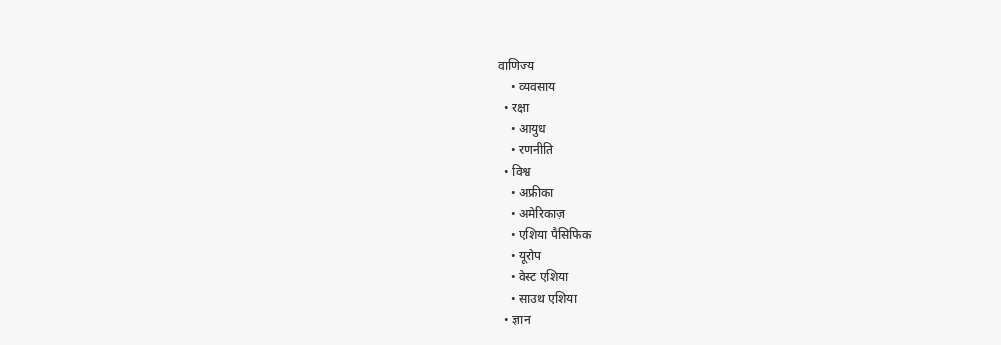वाणिज्य
    • व्यवसाय
  • रक्षा
    • आयुध
    • रणनीति
  • विश्व
    • अफ्रीका
    • अमेरिकाज़
    • एशिया पैसिफिक
    • यूरोप
    • वेस्ट एशिया
    • साउथ एशिया
  • ज्ञान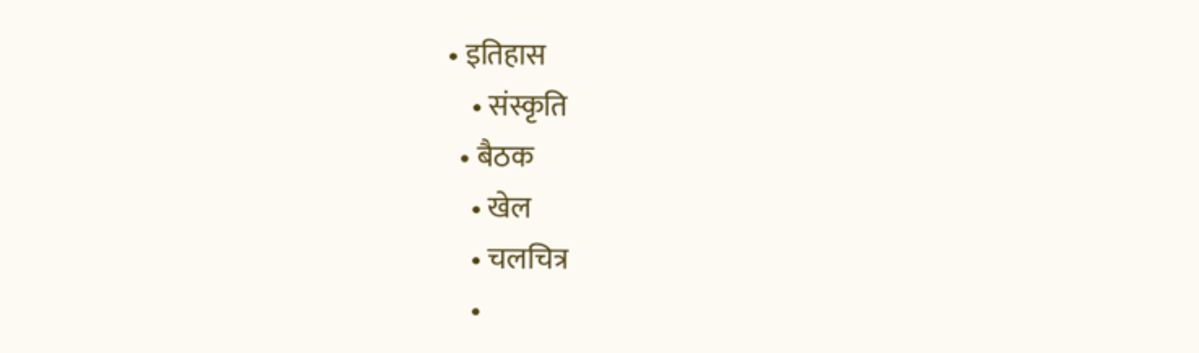• इतिहास
    • संस्कृति
  • बैठक
    • खेल
    • चलचित्र
    •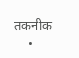तकनीक
    •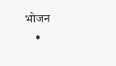भोजन
    •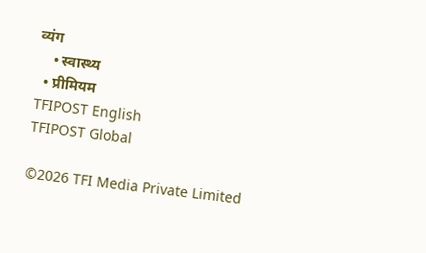व्यंग
    • स्वास्थ्य
  • प्रीमियम
TFIPOST English
TFIPOST Global

©2026 TFI Media Private Limited